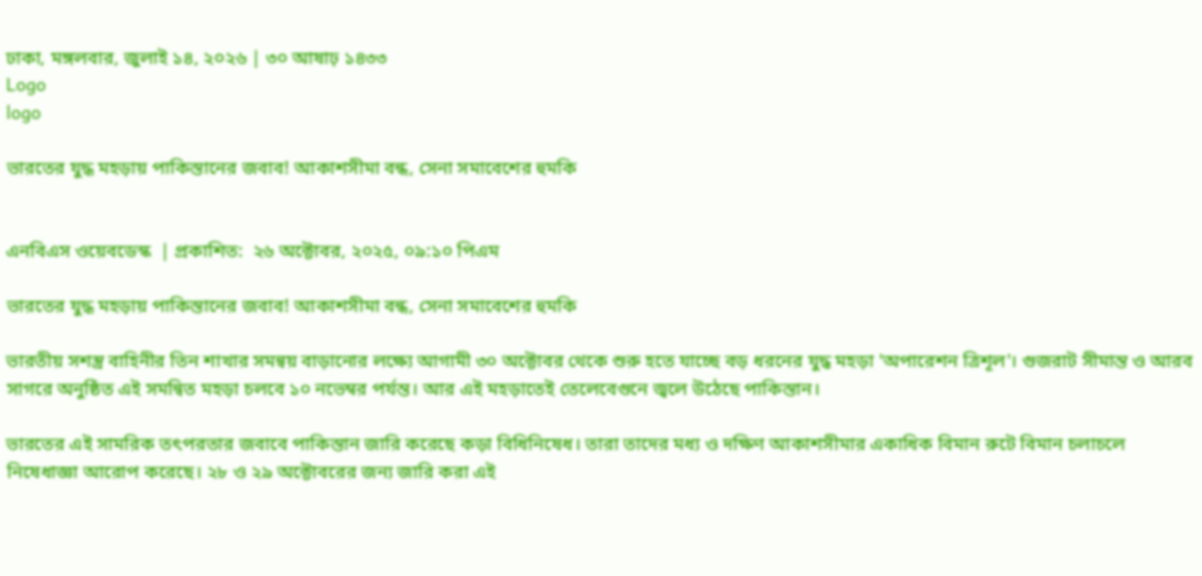ঢাকা, মঙ্গলবার, জুলাই ১৪, ২০২৬ | ৩০ আষাঢ় ১৪৩৩
Logo
logo

ভারতের যুদ্ধ মহড়ায় পাকিস্তানের জবাব! আকাশসীমা বন্ধ, সেনা সমাবেশের হুমকি


এনবিএস ওয়েবডেস্ক  | প্রকাশিত:  ২৬ অক্টোবর, ২০২৫, ০৯:১০ পিএম

ভারতের যুদ্ধ মহড়ায় পাকিস্তানের জবাব! আকাশসীমা বন্ধ, সেনা সমাবেশের হুমকি

ভারতীয় সশস্ত্র বাহিনীর তিন শাখার সমন্বয় বাড়ানোর লক্ষ্যে আগামী ৩০ অক্টোবর থেকে শুরু হতে যাচ্ছে বড় ধরনের যুদ্ধ মহড়া 'অপারেশন ত্রিশূল'। গুজরাট সীমান্ত ও আরব সাগরে অনুষ্ঠিত এই সমন্বিত মহড়া চলবে ১০ নভেম্বর পর্যন্ত। আর এই মহড়াতেই তেলেবেগুনে জ্বলে উঠেছে পাকিস্তান।

ভারতের এই সামরিক তৎপরতার জবাবে পাকিস্তান জারি করেছে কড়া বিধিনিষেধ। তারা তাদের মধ্য ও দক্ষিণ আকাশসীমার একাধিক বিমান রুটে বিমান চলাচলে নিষেধাজ্ঞা আরোপ করেছে। ২৮ ও ২৯ অক্টোবরের জন্য জারি করা এই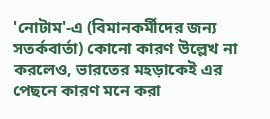'নোটাম'-এ (বিমানকর্মীদের জন্য সতর্কবার্তা) কোনো কারণ উল্লেখ না করলেও, ভারতের মহড়াকেই এর পেছনে কারণ মনে করা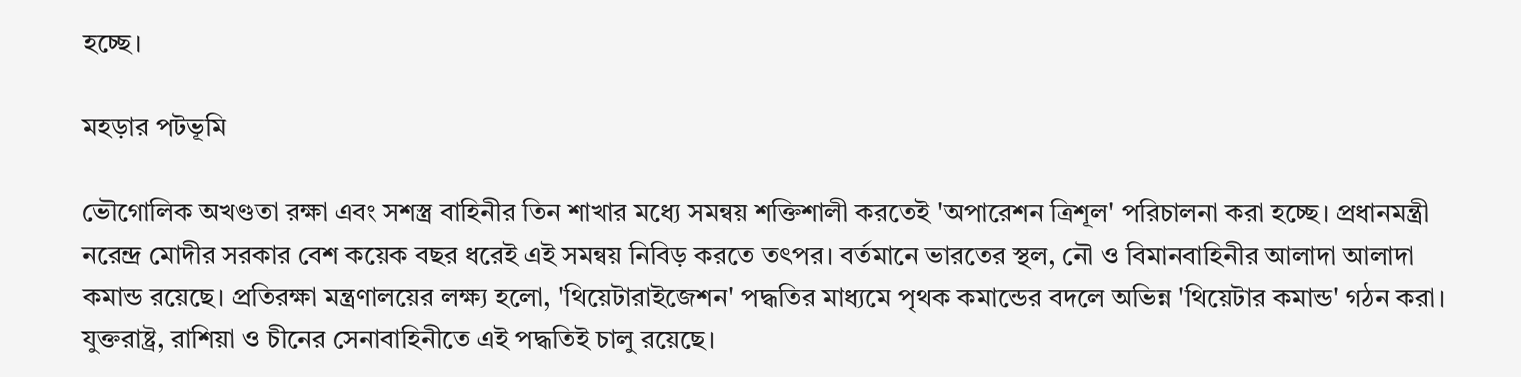হচ্ছে।

মহড়ার পটভূমি

ভৌগোলিক অখণ্ডতা রক্ষা এবং সশস্ত্র বাহিনীর তিন শাখার মধ্যে সমন্বয় শক্তিশালী করতেই 'অপারেশন ত্রিশূল' পরিচালনা করা হচ্ছে। প্রধানমন্ত্রী নরেন্দ্র মোদীর সরকার বেশ কয়েক বছর ধরেই এই সমন্বয় নিবিড় করতে তৎপর। বর্তমানে ভারতের স্থল, নৌ ও বিমানবাহিনীর আলাদা আলাদা কমান্ড রয়েছে। প্রতিরক্ষা মন্ত্রণালয়ের লক্ষ্য হলো, 'থিয়েটারাইজেশন' পদ্ধতির মাধ্যমে পৃথক কমান্ডের বদলে অভিন্ন 'থিয়েটার কমান্ড' গঠন করা। যুক্তরাষ্ট্র, রাশিয়া ও চীনের সেনাবাহিনীতে এই পদ্ধতিই চালু রয়েছে।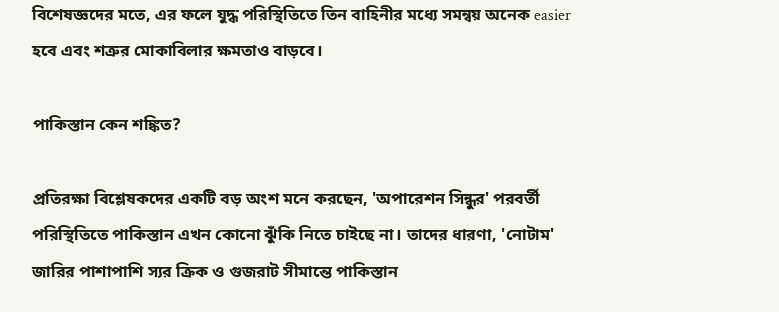বিশেষজ্ঞদের মতে, এর ফলে যুদ্ধ পরিস্থিতিতে তিন বাহিনীর মধ্যে সমন্বয় অনেক easier হবে এবং শত্রুর মোকাবিলার ক্ষমতাও বাড়বে।

পাকিস্তান কেন শঙ্কিত?

প্রতিরক্ষা বিশ্লেষকদের একটি বড় অংশ মনে করছেন, 'অপারেশন সিন্ধুর' পরবর্তী পরিস্থিতিতে পাকিস্তান এখন কোনো ঝুঁকি নিতে চাইছে না। তাদের ধারণা, 'নোটাম' জারির পাশাপাশি স্যর ক্রিক ও গুজরাট সীমান্তে পাকিস্তান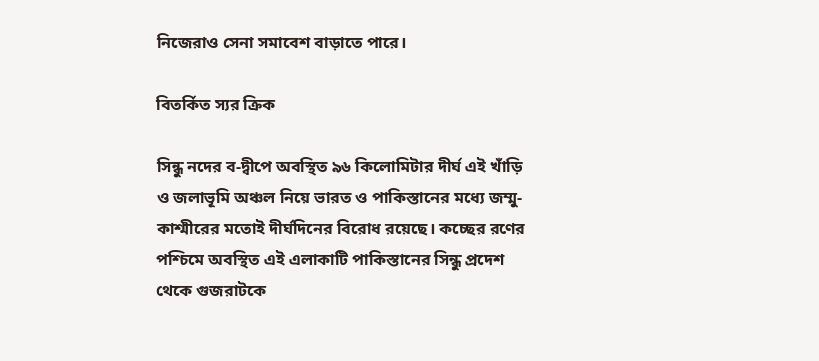নিজেরাও সেনা সমাবেশ বাড়াতে পারে।

বিতর্কিত স্যর ক্রিক

সিন্ধু নদের ব-দ্বীপে অবস্থিত ৯৬ কিলোমিটার দীর্ঘ এই খাঁড়ি ও জলাভূমি অঞ্চল নিয়ে ভারত ও পাকিস্তানের মধ্যে জম্মু-কাশ্মীরের মতোই দীর্ঘদিনের বিরোধ রয়েছে। কচ্ছের রণের পশ্চিমে অবস্থিত এই এলাকাটি পাকিস্তানের সিন্ধু প্রদেশ থেকে গুজরাটকে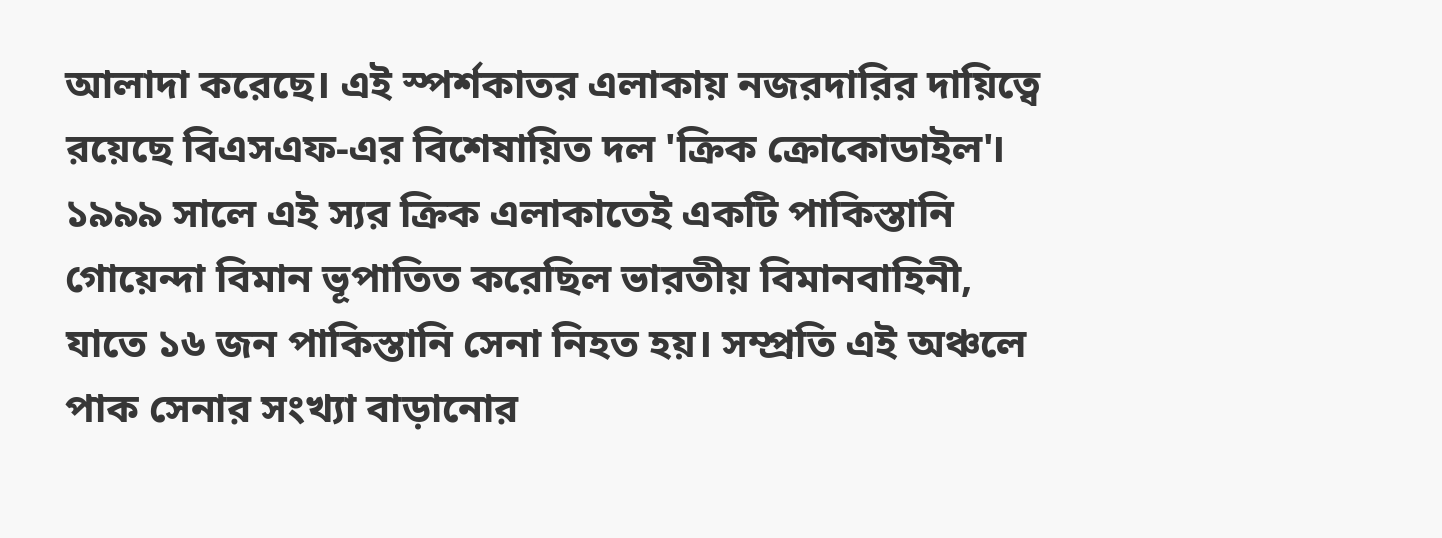আলাদা করেছে। এই স্পর্শকাতর এলাকায় নজরদারির দায়িত্বে রয়েছে বিএসএফ-এর বিশেষায়িত দল 'ক্রিক ক্রোকোডাইল'। ১৯৯৯ সালে এই স্যর ক্রিক এলাকাতেই একটি পাকিস্তানি গোয়েন্দা বিমান ভূপাতিত করেছিল ভারতীয় বিমানবাহিনী, যাতে ১৬ জন পাকিস্তানি সেনা নিহত হয়। সম্প্রতি এই অঞ্চলে পাক সেনার সংখ্যা বাড়ানোর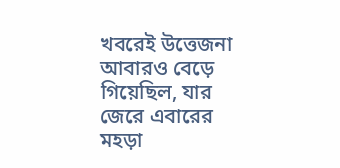খবরেই উত্তেজনা আবারও বেড়ে গিয়েছিল, যার জেরে এবারের মহড়া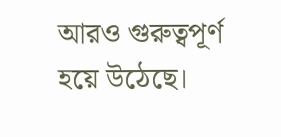আরও গুরুত্বপূর্ণ হয়ে উঠেছে।